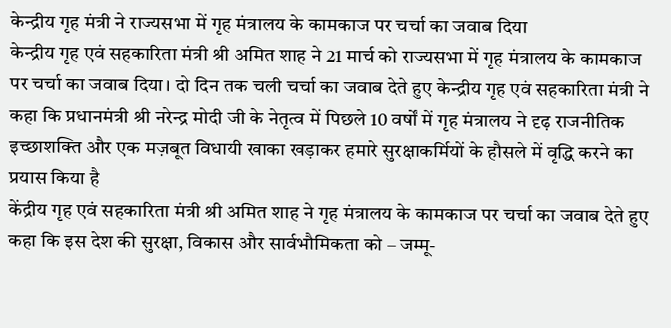केन्द्रीय गृह मंत्री ने राज्यसभा में गृह मंत्रालय के कामकाज पर चर्चा का जवाब दिया
केन्द्रीय गृह एवं सहकारिता मंत्री श्री अमित शाह ने 21 मार्च को राज्यसभा में गृह मंत्रालय के कामकाज पर चर्चा का जवाब दिया। दो दिन तक चली चर्चा का जवाब देते हुए केन्द्रीय गृह एवं सहकारिता मंत्री ने कहा कि प्रधानमंत्री श्री नरेन्द्र मोदी जी के नेतृत्व में पिछले 10 वर्षों में गृह मंत्रालय ने दृढ़ राजनीतिक इच्छाशक्ति और एक मज़बूत विधायी खाका खड़ाकर हमारे सुरक्षाकर्मियों के हौसले में वृद्धि करने का प्रयास किया है
केंद्रीय गृह एवं सहकारिता मंत्री श्री अमित शाह ने गृह मंत्रालय के कामकाज पर चर्चा का जवाब देते हुए कहा कि इस देश की सुरक्षा, विकास और सार्वभौमिकता को – जम्मू-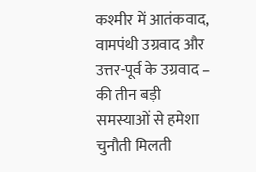कश्मीर में आतंकवाद, वामपंथी उग्रवाद और उत्तर-पूर्व के उग्रवाद – की तीन बड़ी समस्याओं से हमेशा चुनौती मिलती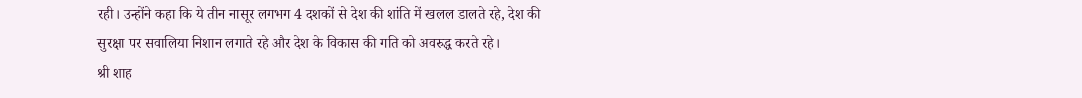रही। उन्होंने कहा कि ये तीन नासूर लगभग 4 दशकों से देश की शांति में खलल डालते रहे, देश की सुरक्षा पर सवालिया निशान लगाते रहे और देश के विकास की गति को अवरुद्ध करते रहे।
श्री शाह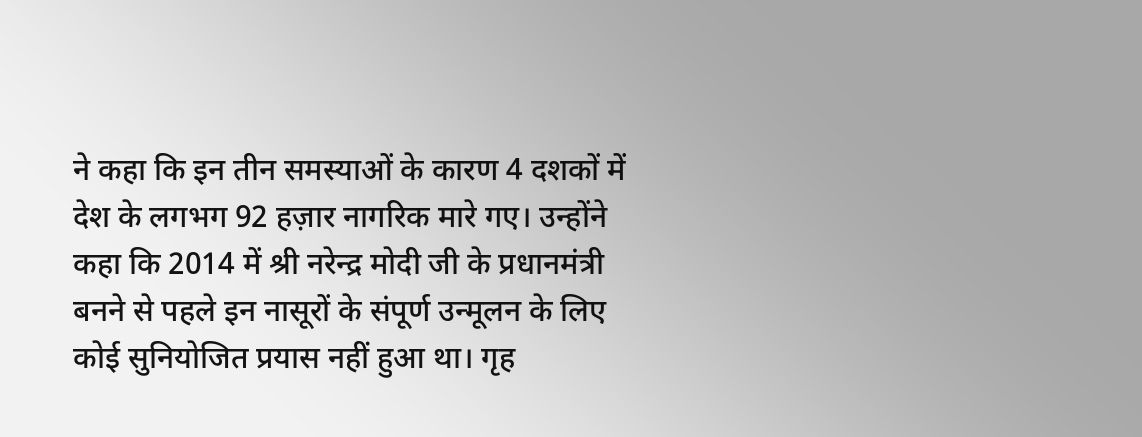ने कहा कि इन तीन समस्याओं के कारण 4 दशकों में देश के लगभग 92 हज़ार नागरिक मारे गए। उन्होंने कहा कि 2014 में श्री नरेन्द्र मोदी जी के प्रधानमंत्री बनने से पहले इन नासूरों के संपूर्ण उन्मूलन के लिए कोई सुनियोजित प्रयास नहीं हुआ था। गृह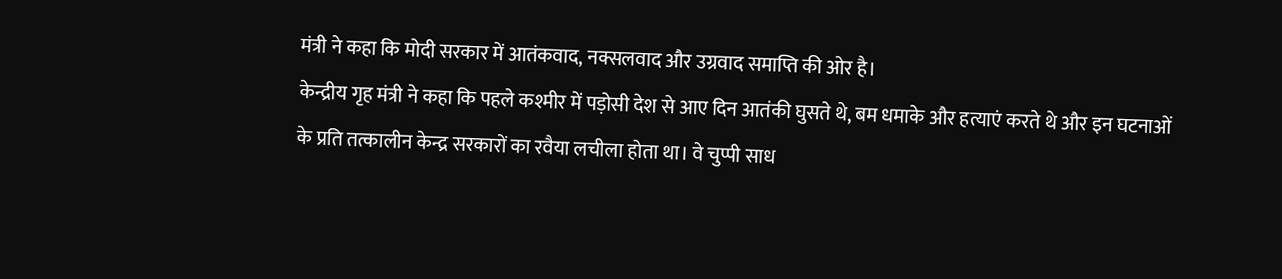मंत्री ने कहा कि मोदी सरकार में आतंकवाद, नक्सलवाद और उग्रवाद समाप्ति की ओर है।
केन्द्रीय गृह मंत्री ने कहा कि पहले कश्मीर में पड़ोसी देश से आए दिन आतंकी घुसते थे, बम धमाके और हत्याएं करते थे और इन घटनाओं के प्रति तत्कालीन केन्द्र सरकारों का रवैया लचीला होता था। वे चुप्पी साध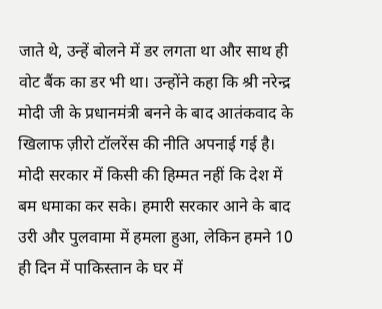जाते थे, उन्हें बोलने में डर लगता था और साथ ही वोट बैंक का डर भी था। उन्होंने कहा कि श्री नरेन्द्र मोदी जी के प्रधानमंत्री बनने के बाद आतंकवाद के खिलाफ ज़ीरो टॉलरेंस की नीति अपनाई गई है। मोदी सरकार में किसी की हिम्मत नहीं कि देश में बम धमाका कर सके। हमारी सरकार आने के बाद उरी और पुलवामा में हमला हुआ, लेकिन हमने 10 ही दिन में पाकिस्तान के घर में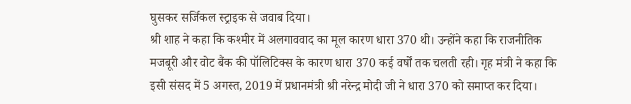घुसकर सर्जिकल स्ट्राइक से जवाब दिया।
श्री शाह ने कहा कि कश्मीर में अलगाववाद का मूल कारण धारा 370 थी। उन्होंने कहा कि राजनीतिक मजबूरी और वोट बैंक की पॉलिटिक्स के कारण धारा 370 कई वर्षों तक चलती रही। गृह मंत्री ने कहा कि इसी संसद में 5 अगस्त, 2019 में प्रधानमंत्री श्री नरेन्द्र मोदी जी ने धारा 370 को समाप्त कर दिया।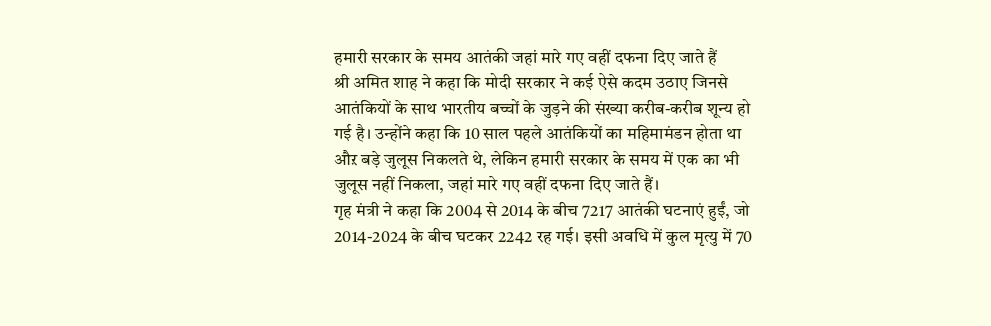हमारी सरकार के समय आतंकी जहां मारे गए वहीं दफना दिए जाते हैं
श्री अमित शाह ने कहा कि मोदी सरकार ने कई ऐसे कदम उठाए जिनसे आतंकियों के साथ भारतीय बच्चों के जुड़ने की संख्या करीब-करीब शून्य हो गई है। उन्होंने कहा कि 10 साल पहले आतंकियों का महिमामंडन होता था औऱ बड़े जुलूस निकलते थे, लेकिन हमारी सरकार के समय में एक का भी जुलूस नहीं निकला, जहां मारे गए वहीं दफना दिए जाते हैं।
गृह मंत्री ने कहा कि 2004 से 2014 के बीच 7217 आतंकी घटनाएं हुईं, जो 2014-2024 के बीच घटकर 2242 रह गई। इसी अवधि में कुल मृत्यु में 70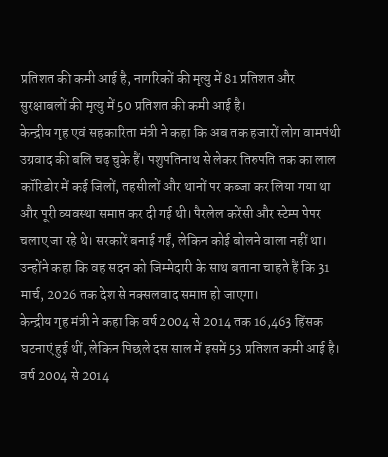प्रतिशत की कमी आई है, नागरिकों की मृत्यु में 81 प्रतिशत और सुरक्षाबलों की मृत्यु में 50 प्रतिशत की कमी आई है।
केन्द्रीय गृह एवं सहकारिता मंत्री ने कहा कि अब तक हजारों लोग वामपंथी उग्रवाद की बलि चढ़ चुके हैं। पशुपतिनाथ से लेकर तिरुपति तक का लाल कॉरिडोर में कई जिलों, तहसीलों और थानों पर कब्जा कर लिया गया था और पूरी व्यवस्था समाप्त कर दी गई थी। पैरलेल करेंसी और स्टेम्प पेपर चलाए जा रहे थे। सरकारें बनाई गईं, लेकिन कोई बोलने वाला नहीं था। उन्होंने कहा कि वह सदन को जिम्मेदारी के साथ बताना चाहते हैं कि 31 मार्च, 2026 तक देश से नक्सलवाद समाप्त हो जाएगा।
केन्द्रीय गृह मंत्री ने कहा कि वर्ष 2004 से 2014 तक 16,463 हिंसक घटनाएं हुई थीं, लेकिन पिछले दस साल में इसमें 53 प्रतिशत कमी आई है। वर्ष 2004 से 2014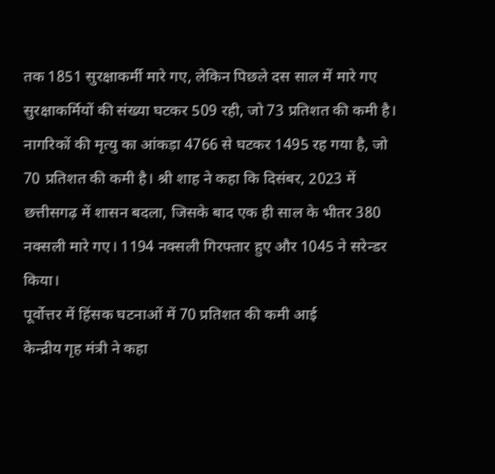तक 1851 सुरक्षाकर्मी मारे गए, लेकिन पिछले दस साल में मारे गए सुरक्षाकर्मियों की संख्या घटकर 509 रही, जो 73 प्रतिशत की कमी है। नागरिकों की मृत्यु का आंकड़ा 4766 से घटकर 1495 रह गया है, जो 70 प्रतिशत की कमी है। श्री शाह ने कहा कि दिसंबर, 2023 में छत्तीसगढ़ में शासन बदला, जिसके बाद एक ही साल के भीतर 380 नक्सली मारे गए। 1194 नक्सली गिरफ्तार हुए और 1045 ने सरेन्डर किया।
पूर्वोत्तर में हिंसक घटनाओं में 70 प्रतिशत की कमी आई
केन्द्रीय गृह मंत्री ने कहा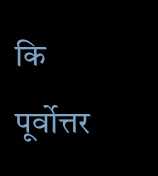कि पूर्वोत्तर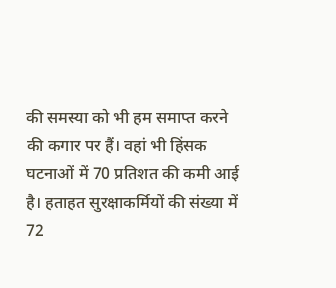की समस्या को भी हम समाप्त करने की कगार पर हैं। वहां भी हिंसक घटनाओं में 70 प्रतिशत की कमी आई है। हताहत सुरक्षाकर्मियों की संख्या में 72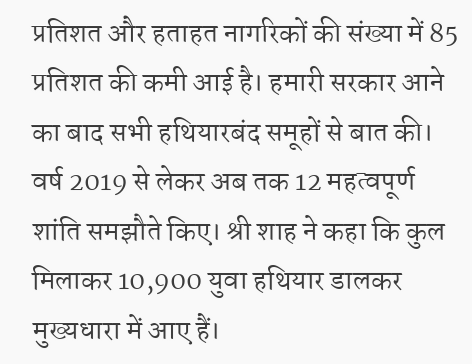प्रतिशत और हताहत नागरिकों की संख्या में 85 प्रतिशत की कमी आई है। हमारी सरकार आने का बाद सभी हथियारबंद समूहों से बात की। वर्ष 2019 से लेकर अब तक 12 महत्वपूर्ण शांति समझौते किए। श्री शाह ने कहा कि कुल मिलाकर 10,900 युवा हथियार डालकर मुख्यधारा में आए हैं।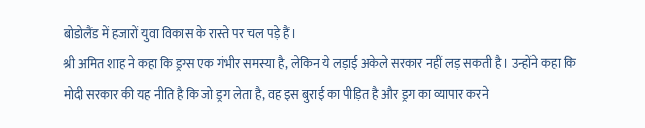बोडोलैंड में हजारों युवा विकास के रास्ते पर चल पड़े हैं।
श्री अमित शाह ने कहा कि ड्रग्स एक गंभीर समस्या है, लेकिन ये लड़ाई अकेले सरकार नहीं लड़ सकती है। उन्होंने कहा कि मोदी सरकार की यह नीति है कि जो ड्रग लेता है, वह इस बुराई का पीड़ित है और ड्रग का व्यापार करने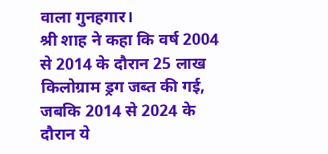वाला गुनहगार।
श्री शाह ने कहा कि वर्ष 2004 से 2014 के दौरान 25 लाख किलोग्राम ड्रग जब्त की गई, जबकि 2014 से 2024 के दौरान ये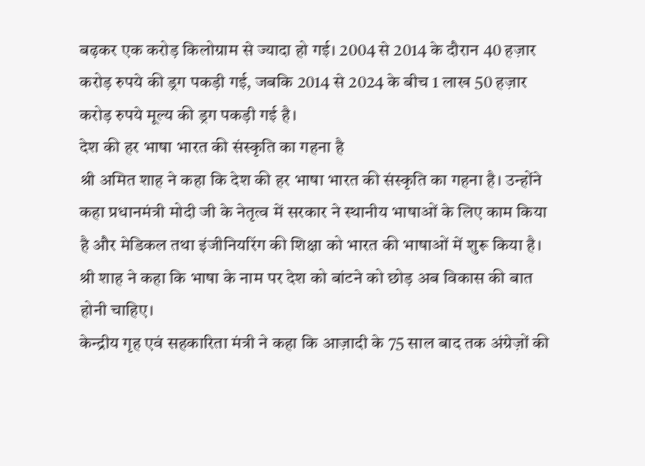बढ़कर एक करोड़ किलोग्राम से ज्यादा हो गई। 2004 से 2014 के दौरान 40 हज़ार करोड़ रुपये की ड्रग पकड़ी गई, जबकि 2014 से 2024 के बीच 1 लाख 50 हज़ार करोड़ रुपये मूल्य की ड्रग पकड़ी गई है।
देश की हर भाषा भारत की संस्कृति का गहना है
श्री अमित शाह ने कहा कि देश की हर भाषा भारत की संस्कृति का गहना है। उन्होंने कहा प्रधानमंत्री मोदी जी के नेतृत्व में सरकार ने स्थानीय भाषाओं के लिए काम किया है और मेडिकल तथा इंजीनियरिंग की शिक्षा को भारत की भाषाओं में शुरू किया है। श्री शाह ने कहा कि भाषा के नाम पर देश को बांटने को छोड़ अब विकास की बात होनी चाहिए।
केन्द्रीय गृह एवं सहकारिता मंत्री ने कहा कि आज़ादी के 75 साल बाद तक अंग्रेज़ों की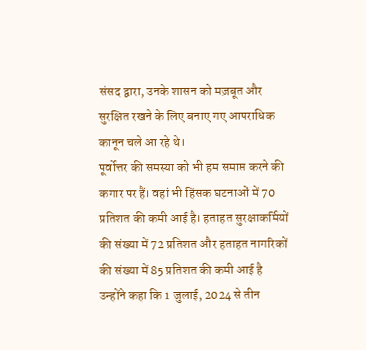संसद द्वारा, उनके शासन को मज़बूत और सुरक्षित रखने के लिए बनाए गए आपराधिक कानून चले आ रहे थे।
पूर्वोत्तर की समस्या को भी हम समाप्त करने की कगार पर हैं। वहां भी हिंसक घटनाओं में 70 प्रतिशत की कमी आई है। हताहत सुरक्षाकर्मियों की संख्या में 72 प्रतिशत और हताहत नागरिकों की संख्या में 85 प्रतिशत की कमी आई है
उन्होंने कहा कि 1 जुलाई, 2024 से तीन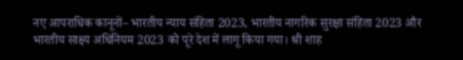नए आपराधिक कानूनों– भारतीय न्याय संहिता 2023, भारतीय नागरिक सुरक्षा संहिता 2023 और भारतीय साक्ष्य अधिनियम 2023 को पूरे देश में लागू किया गया। श्री शाह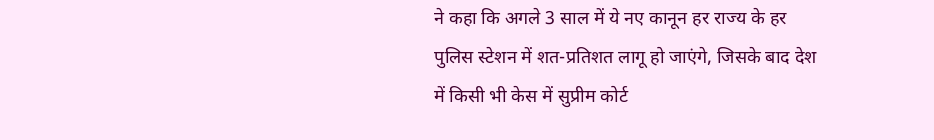ने कहा कि अगले 3 साल में ये नए कानून हर राज्य के हर पुलिस स्टेशन में शत-प्रतिशत लागू हो जाएंगे, जिसके बाद देश में किसी भी केस में सुप्रीम कोर्ट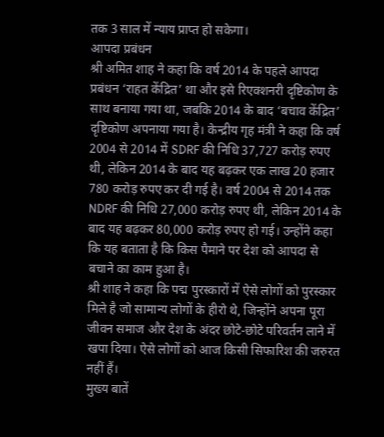तक 3 साल में न्याय प्राप्त हो सकेगा।
आपदा प्रबंधन
श्री अमित शाह ने कहा कि वर्ष 2014 के पहले आपदा प्रबंधन ‘राहत केंद्रित’ था और इसे रिएक्शनरी दृष्टिकोण के साथ बनाया गया था, जबकि 2014 के बाद ‘बचाव केंद्रित’ दृष्टिकोण अपनाया गया है। केन्द्रीय गृह मंत्री ने कहा कि वर्ष 2004 से 2014 में SDRF की निधि 37,727 करोड़ रुपए थी, लेकिन 2014 के बाद यह बढ़कर एक लाख 20 हजार 780 करोड़ रुपए कर दी गई है। वर्ष 2004 से 2014 तक NDRF की निधि 27,000 करोड़ रुपए थी, लेकिन 2014 के बाद यह बढ़कर 80,000 करोड़ रुपए हो गई। उन्होंने कहा कि यह बताता है कि किस पैमाने पर देश को आपदा से बचाने का काम हुआ है।
श्री शाह ने कहा कि पद्म पुरस्कारों में ऐसे लोगों को पुरस्कार मिले है जो सामान्य लोगों के हीरो थे, जिन्होंने अपना पूरा जीवन समाज और देश के अंदर छोटे-छोटे परिवर्तन लाने में खपा दिया। ऐसे लोगों को आज किसी सिफारिश की जरुरत नहीं हैं।
मुख्य बातें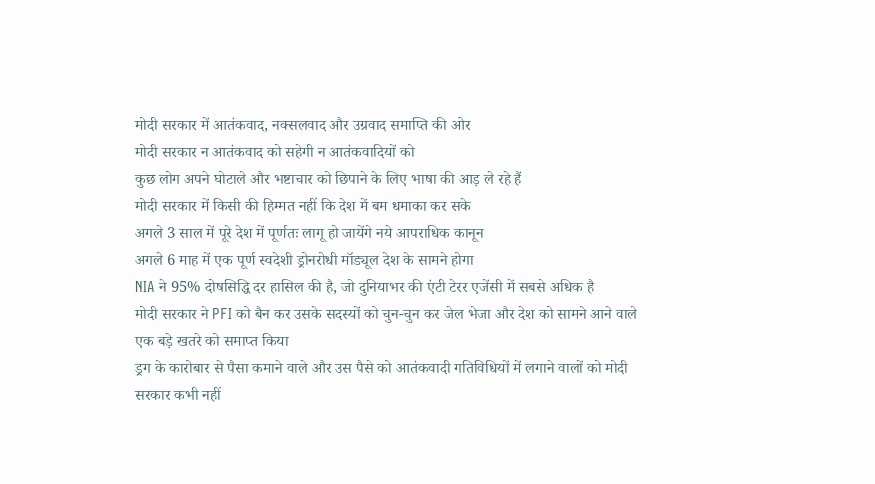मोदी सरकार में आतंकवाद, नक्सलवाद और उग्रवाद समाप्ति की ओर
मोदी सरकार न आतंकवाद को सहेगी न आतंकवादियों को
कुछ लोग अपने घोटाले और भष्टाचार को छिपाने के लिए भाषा की आड़ ले रहे हैं
मोदी सरकार में किसी की हिम्मत नहीं कि देश में बम धमाका कर सके
अगले 3 साल में पूरे देश में पूर्णतः लागू हो जायेंगे नये आपराधिक कानून
अगले 6 माह में एक पूर्ण स्वदेशी ड्रोनरोधी मॉड्यूल देश के सामने होगा
NIA ने 95% दोषसिद्धि दर हासिल की है, जो दुनियाभर की एंटी टेरर एजेंसी में सबसे अधिक है
मोदी सरकार ने PFI को बैन कर उसके सदस्यों को चुन-चुन कर जेल भेजा और देश को सामने आने वाले एक बड़े खतरे को समाप्त किया
ड्रग के कारोबार से पैसा कमाने वाले और उस पैसे को आतंकवादी गतिविधियों में लगाने वालों को मोदी सरकार कभी नहीं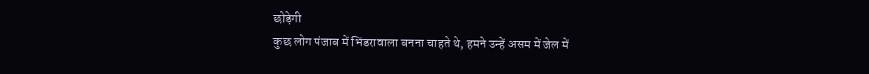छोड़ेगी
कुछ लोग पंजाब में भिंडरावाला बनना चाहते थे, हमने उन्हें असम में जेल में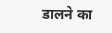डालने का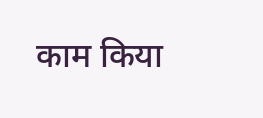काम किया